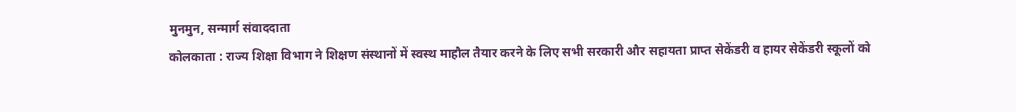मुनमुन, सन्मार्ग संवाददाता
कोलकाता : राज्य शिक्षा विभाग ने शिक्षण संस्थानों में स्वस्थ माहौल तैयार करने के लिए सभी सरकारी और सहायता प्राप्त सेकेंडरी व हायर सेकेंडरी स्कूलों को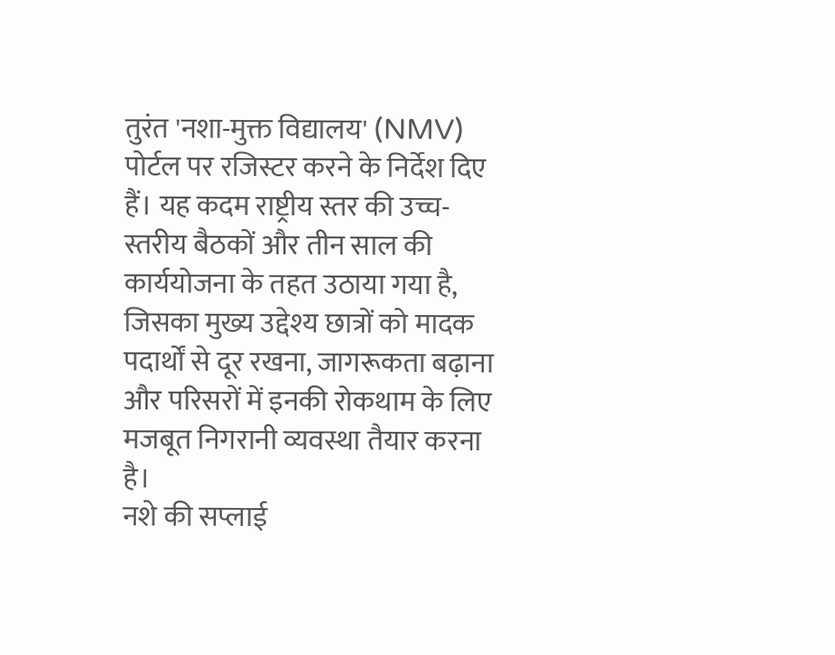तुरंत 'नशा-मुक्त विद्यालय' (NMV) पोर्टल पर रजिस्टर करने के निर्देश दिए हैं। यह कदम राष्ट्रीय स्तर की उच्च-स्तरीय बैठकों और तीन साल की कार्ययोजना के तहत उठाया गया है, जिसका मुख्य उद्देश्य छात्रों को मादक पदार्थों से दूर रखना, जागरूकता बढ़ाना और परिसरों में इनकी रोकथाम के लिए मजबूत निगरानी व्यवस्था तैयार करना है।
नशे की सप्लाई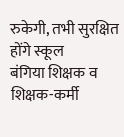रुकेगी, तभी सुरक्षित होंगे स्कूल
बंगिया शिक्षक व शिक्षक-कर्मी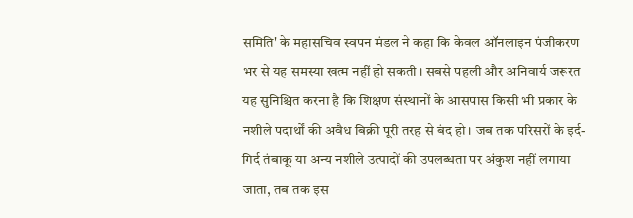समिति' के महासचिव स्वपन मंडल ने कहा कि केवल ऑनलाइन पंजीकरण भर से यह समस्या खत्म नहीं हो सकती। सबसे पहली और अनिवार्य जरूरत यह सुनिश्चित करना है कि शिक्षण संस्थानों के आसपास किसी भी प्रकार के नशीले पदार्थों की अवैध बिक्री पूरी तरह से बंद हो। जब तक परिसरों के इर्द-गिर्द तंबाकू या अन्य नशीले उत्पादों की उपलब्धता पर अंकुश नहीं लगाया जाता, तब तक इस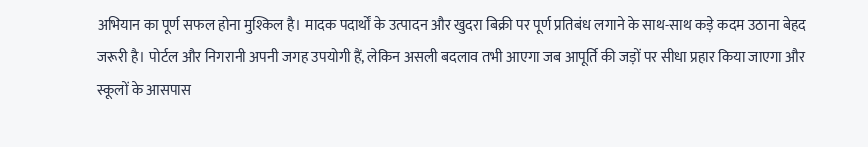अभियान का पूर्ण सफल होना मुश्किल है। मादक पदार्थों के उत्पादन और खुदरा बिक्री पर पूर्ण प्रतिबंध लगाने के साथ-साथ कड़े कदम उठाना बेहद जरूरी है। पोर्टल और निगरानी अपनी जगह उपयोगी हैं, लेकिन असली बदलाव तभी आएगा जब आपूर्ति की जड़ों पर सीधा प्रहार किया जाएगा और स्कूलों के आसपास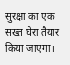सुरक्षा का एक सख्त घेरा तैयार किया जाएगा।